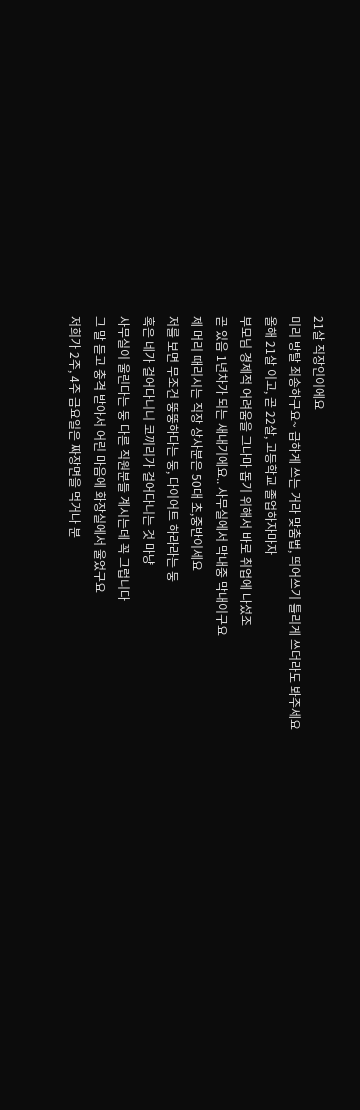21살 직장인이에요
미리 방탈 죄송하구요~ 급하게 쓰는 거라 맞춤법, 띄어쓰기 틀리게 쓰더라도 봐주세요
올해 21살 이고, 곧 22살, 고등학교 졸업하자마자
부모님 경제적 어려움을 그나마 돕기 위해서 바로 취업에 나섰조
곧 있음 1년차가 되는 새내기에요.. 사무실에서 막내중 막내이구요
제 머리 때리시는 직장 상사분은 50대 초,중반이세요
저를 보면 무조건 뚱뚱하다는 둥, 다이어트 하라라는 둥
혹은 네가 걸어다니니 코끼리가 걸어다니는 것 마냥
사무실이 울린다는 둥 다른 직원분들 계시는데 꼭 그럽니다
그 말 듣고 충격 받아서 어린 마음에 화장실에서 울었구요
저희가 2주, 4주 금요일은 짜장면을 먹거나 분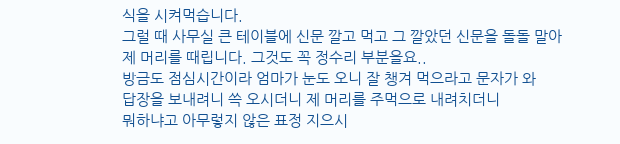식을 시켜먹습니다.
그럴 때 사무실 큰 테이블에 신문 깔고 먹고 그 깔았던 신문을 돌돌 말아
제 머리를 때립니다. 그것도 꼭 정수리 부분을요..
방금도 점심시간이라 엄마가 눈도 오니 잘 챙겨 먹으라고 문자가 와
답장을 보내려니 쓱 오시더니 제 머리를 주먹으로 내려치더니
뭐하냐고 아무렇지 않은 표정 지으시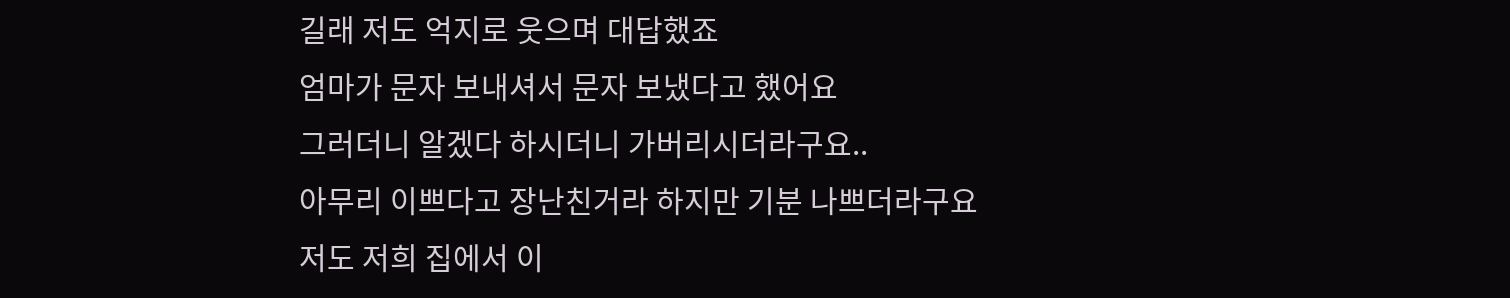길래 저도 억지로 웃으며 대답했죠
엄마가 문자 보내셔서 문자 보냈다고 했어요
그러더니 알겠다 하시더니 가버리시더라구요..
아무리 이쁘다고 장난친거라 하지만 기분 나쁘더라구요
저도 저희 집에서 이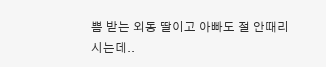쁨 받는 외동 딸이고 아빠도 절 안때리시는데..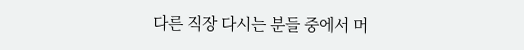다른 직장 다시는 분들 중에서 머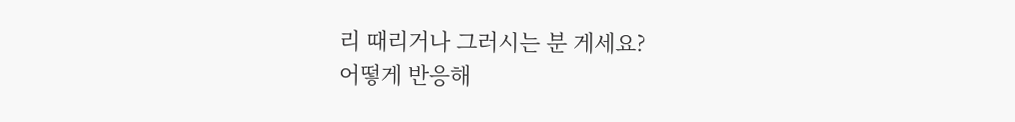리 때리거나 그러시는 분 게세요?
어떻게 반응해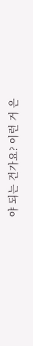야 되는 건가요? 이런 거 은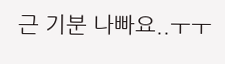근 기분 나빠요..ㅜㅜ